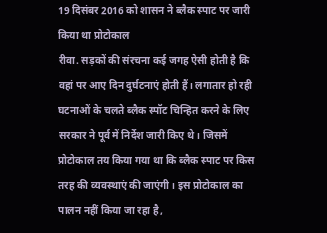19 दिसंबर 2016 को शासन ने ब्लैक स्पाट पर जारी किया था प्रोटोकाल
रीवा. सड़कों की संरचना कई जगह ऐसी होती है कि वहां पर आए दिन दुर्घटनाएं होती हैं। लगातार हो रही घटनाओं के चलते ब्लैक स्पॉट चिन्हित करने के लिए सरकार ने पूर्व में निर्देश जारी किए थे। जिसमें प्रोटोकाल तय किया गया था कि ब्लैक स्पाट पर किस तरह की व्यवस्थाएं की जाएंगी। इस प्रोटोकाल का पालन नहीं किया जा रहा है,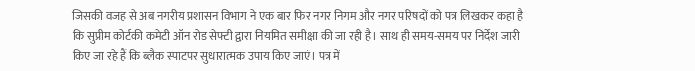जिसकी वजह से अब नगरीय प्रशासन विभाग ने एक बार फिर नगर निगम और नगर परिषदों को पत्र लिखकर कहा है कि सुप्रीम कोर्टकी कमेटी ऑन रोड सेफ्टी द्वारा नियमित समीक्षा की जा रही है। साथ ही समय-समय पर निर्देश जारी किए जा रहे हैं कि ब्लैक स्पाटपर सुधारात्मक उपाय किए जाएं। पत्र में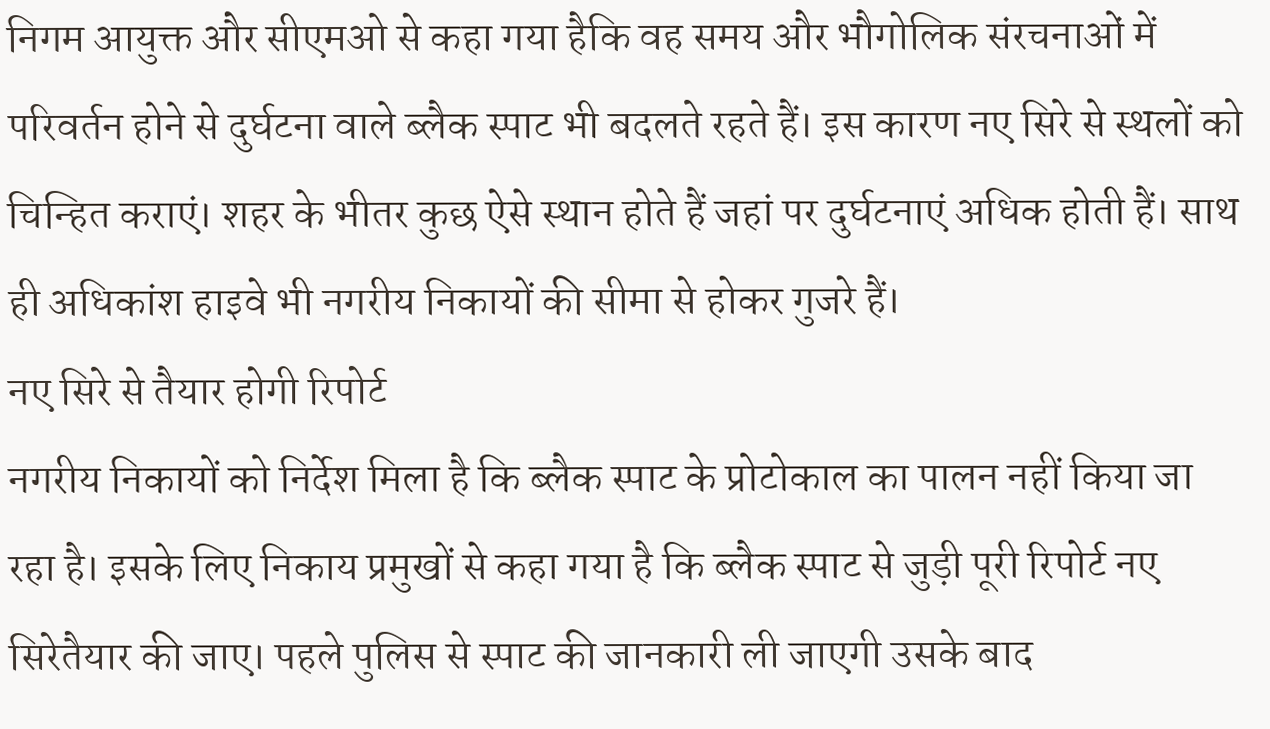निगम आयुक्त और सीएमओ से कहा गया हैकि वह समय और भौगोलिक संरचनाओं में परिवर्तन होने से दुर्घटना वाले ब्लैक स्पाट भी बदलते रहते हैं। इस कारण नए सिरे से स्थलों को चिन्हित कराएं। शहर के भीतर कुछ ऐसे स्थान होते हैं जहां पर दुर्घटनाएं अधिक होती हैं। साथ ही अधिकांश हाइवे भी नगरीय निकायों की सीमा से होकर गुजरे हैं।
नए सिरे से तैयार होगी रिपोर्ट
नगरीय निकायों को निर्देश मिला है कि ब्लैक स्पाट के प्रोटोकाल का पालन नहीं किया जा रहा है। इसके लिए निकाय प्रमुखों से कहा गया है कि ब्लैक स्पाट से जुड़ी पूरी रिपोर्ट नए सिरेतैयार की जाए। पहले पुलिस से स्पाट की जानकारी ली जाएगी उसके बाद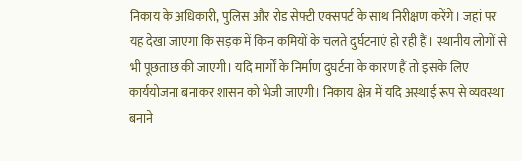निकाय के अधिकारी, पुलिस और रोड सेफ्टी एक्सपर्ट के साथ निरीक्षण करेंगे। जहां पर यह देखा जाएगा कि सड़क में किन कमियों के चलते दुर्घटनाएं हो रही हैं। स्थानीय लोगों से भी पूछताछ की जाएगी। यदि मार्गों के निर्माण दुघर्टना के कारण हैं तो इसके लिए कार्ययोजना बनाकर शासन को भेजी जाएगी। निकाय क्षेत्र में यदि अस्थाई रूप से व्यवस्था बनाने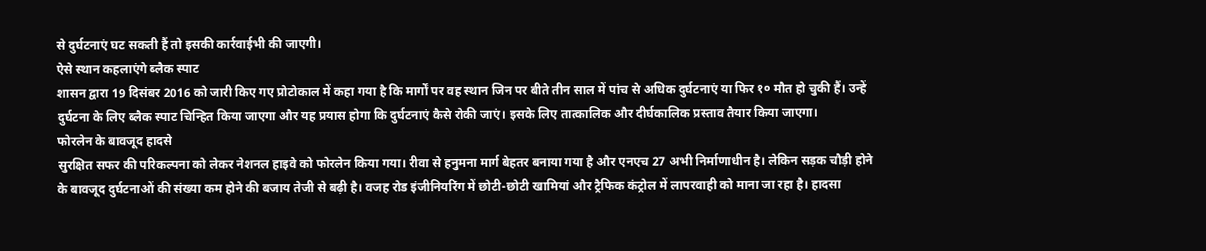से दुर्घटनाएं घट सकती हैं तो इसकी कार्रवाईभी की जाएगी।
ऐसे स्थान कहलाएंगे ब्लैक स्पाट
शासन द्वारा 19 दिसंबर 2016 को जारी किए गए प्रोटोकाल में कहा गया है कि मार्गों पर वह स्थान जिन पर बीते तीन साल में पांच से अधिक दुर्घटनाएं या फिर १० मौत हो चुकी हैं। उन्हें दुर्घटना के लिए ब्लैक स्पाट चिन्हित किया जाएगा और यह प्रयास होगा कि दुर्घटनाएं कैसे रोकी जाएं। इसके लिए तात्कालिक और दीर्घकालिक प्रस्ताव तैयार किया जाएगा।
फोरलेन के बावजूद हादसे
सुरक्षित सफर की परिकल्पना को लेकर नेशनल हाइवे को फोरलेन किया गया। रीवा से हनुमना मार्ग बेहतर बनाया गया है और एनएच 27 अभी निर्माणाधीन है। लेकिन सड़क चौड़ी होने के बावजूद दुर्घटनाओं की संख्या कम होने की बजाय तेजी से बढ़ी है। वजह रोड इंजीनियरिंग में छोटी-छोटी खामियां और ट्रैफिक कंट्रोल में लापरवाही को माना जा रहा है। हादसा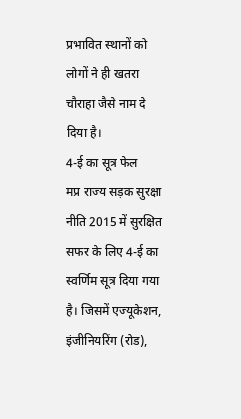प्रभावित स्थानों को लोगों ने ही खतरा चौराहा जैसे नाम दे दिया है।
4-ई का सूत्र फेल
मप्र राज्य सड़क सुरक्षा नीति 2015 में सुरक्षित सफर के लिए 4-ई का स्वर्णिम सूत्र दिया गया है। जिसमें एज्यूकेशन, इंजीनियरिंग (रोड),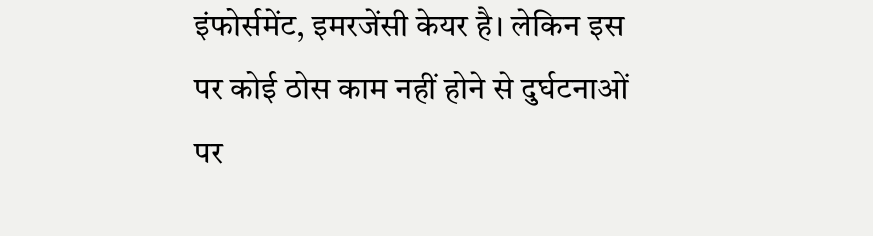इंफोर्समेंट, इमरजेंसी केयर है। लेकिन इस पर कोई ठोस काम नहीं होने से दुर्घटनाओं पर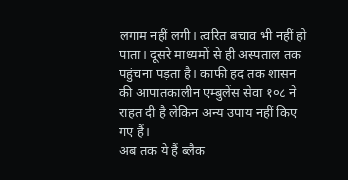लगाम नहीं लगी। त्वरित बचाव भी नहीं हो पाता। दूसरे माध्यमों से ही अस्पताल तक पहुंचना पड़ता है। काफी हद तक शासन की आपातकालीन एम्बुलेंस सेवा १०८ ने राहत दी है लेकिन अन्य उपाय नहीं किए गए हैं।
अब तक ये हैं ब्लैक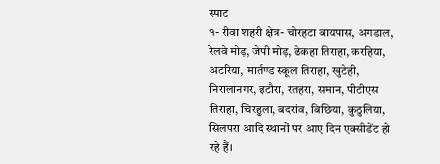स्पाट
१- रीवा शहरी क्षेत्र- चोरहटा बायपास, अगडाल, रेलवे मोड़, जेपी मोड़, ढेकहा तिराहा, करहिया, अटरिया, मार्तण्ड स्कूल तिराहा, खुटेही, निरालानगर, इटौरा, रतहरा, समान, पीटीएस तिराहा, चिरहुला, बदरांव, बिछिया, कुठुलिया, सिलपरा आदि स्थानों पर आए दिन एक्सीडेंट हो रहे हैं।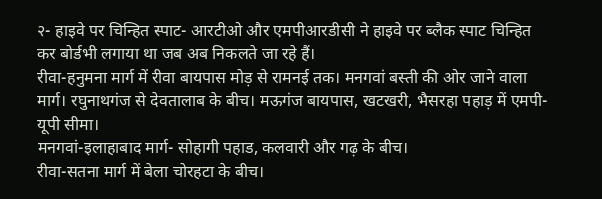२- हाइवे पर चिन्हित स्पाट- आरटीओ और एमपीआरडीसी ने हाइवे पर ब्लैक स्पाट चिन्हित कर बोर्डभी लगाया था जब अब निकलते जा रहे हैं।
रीवा-हनुमना मार्ग में रीवा बायपास मोड़ से रामनई तक। मनगवां बस्ती की ओर जाने वाला मार्ग। रघुनाथगंज से देवतालाब के बीच। मऊगंज बायपास, खटखरी, भैसरहा पहाड़ में एमपी-यूपी सीमा।
मनगवां-इलाहाबाद मार्ग- सोहागी पहाड, कलवारी और गढ़ के बीच।
रीवा-सतना मार्ग में बेला चोरहटा के बीच।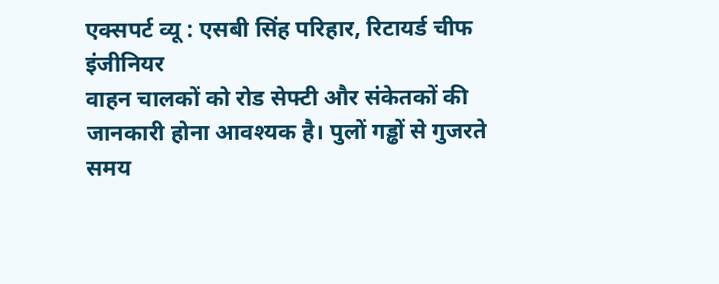एक्सपर्ट व्यू : एसबी सिंह परिहार, रिटायर्ड चीफ इंजीनियर
वाहन चालकों को रोड सेफ्टी और संकेतकों की जानकारी होना आवश्यक है। पुलों गड्ढों से गुजरते समय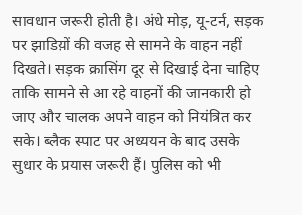सावधान जरूरी होती है। अंधे मोड़, यू-टर्न, सड़क पर झाडिय़ों की वजह से सामने के वाहन नहीं दिखते। सड़क क्रासिंग दूर से दिखाई देना चाहिए ताकि सामने से आ रहे वाहनों की जानकारी हो जाए और चालक अपने वाहन को नियंत्रित कर सके। ब्लैक स्पाट पर अध्ययन के बाद उसके सुधार के प्रयास जरूरी हैं। पुलिस को भी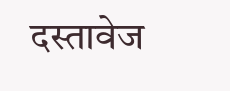दस्तावेज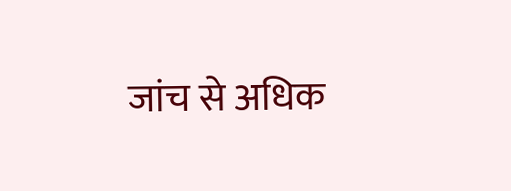जांच से अधिक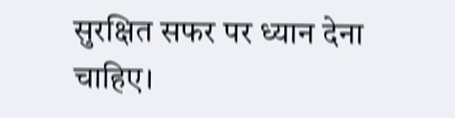सुरक्षित सफर पर ध्यान देना चाहिए।